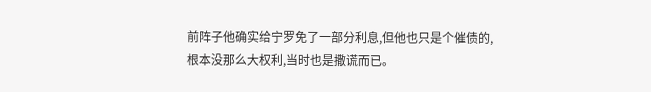前阵子他确实给宁罗免了一部分利息,但他也只是个催债的,根本没那么大权利,当时也是撒谎而已。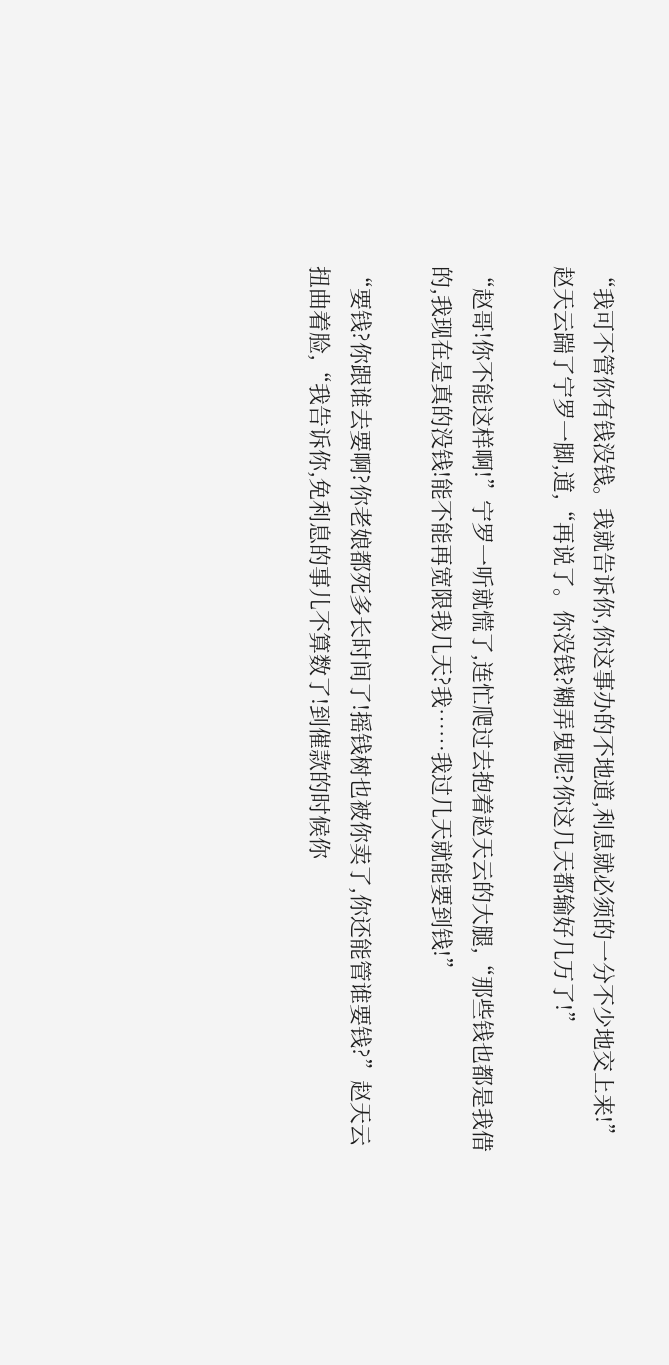“我可不管你有钱没钱。我就告诉你,你这事办的不地道,利息就必须的一分不少地交上来!”赵天云踹了宁罗一脚,道,“再说了。你没钱?糊弄鬼呢?你这几天都输好几万了!”

“赵哥!你不能这样啊!”宁罗一听就慌了,连忙爬过去抱着赵天云的大腿,“那些钱也都是我借的,我现在是真的没钱!能不能再宽限我几天?我……我过几天就能要到钱!”

“要钱?你跟谁去要啊?你老娘都死多长时间了!摇钱树也被你卖了,你还能管谁要钱?”赵天云扭曲着脸,“我告诉你,免利息的事儿不算数了!到催款的时候你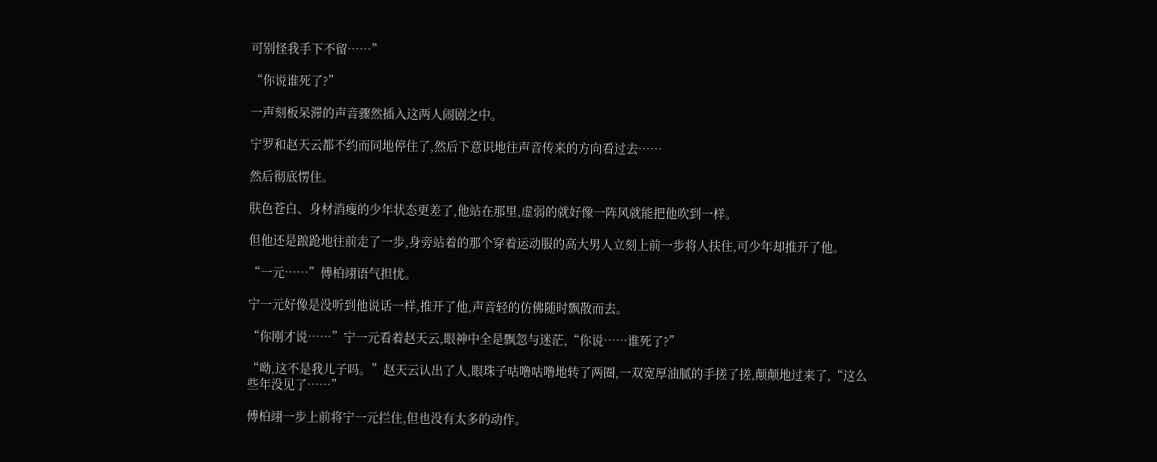可别怪我手下不留……”

“你说谁死了?”

一声刻板呆滞的声音骤然插入这两人闹剧之中。

宁罗和赵天云都不约而同地停住了,然后下意识地往声音传来的方向看过去……

然后彻底愣住。

肤色苍白、身材消瘦的少年状态更差了,他站在那里,虚弱的就好像一阵风就能把他吹到一样。

但他还是踉跄地往前走了一步,身旁站着的那个穿着运动服的高大男人立刻上前一步将人扶住,可少年却推开了他。

“一元……”傅柏翊语气担忧。

宁一元好像是没听到他说话一样,推开了他,声音轻的仿佛随时飘散而去。

“你刚才说……”宁一元看着赵天云,眼神中全是飘忽与迷茫,“你说……谁死了?”

“呦,这不是我儿子吗。”赵天云认出了人,眼珠子咕噜咕噜地转了两圈,一双宽厚油腻的手搓了搓,颠颠地过来了,“这么些年没见了……”

傅柏翊一步上前将宁一元拦住,但也没有太多的动作。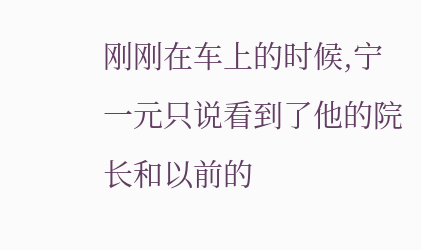刚刚在车上的时候,宁一元只说看到了他的院长和以前的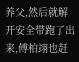养父,然后就解开安全带跑了出来,傅柏翊也赶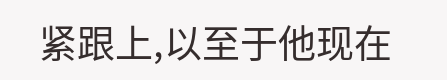紧跟上,以至于他现在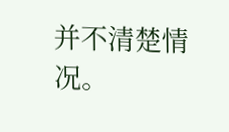并不清楚情况。